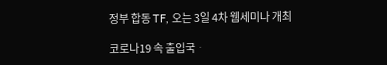정부 합동 TF, 오는 3일 4차 웹세미나 개최

코로나19 속 출입국ᆞ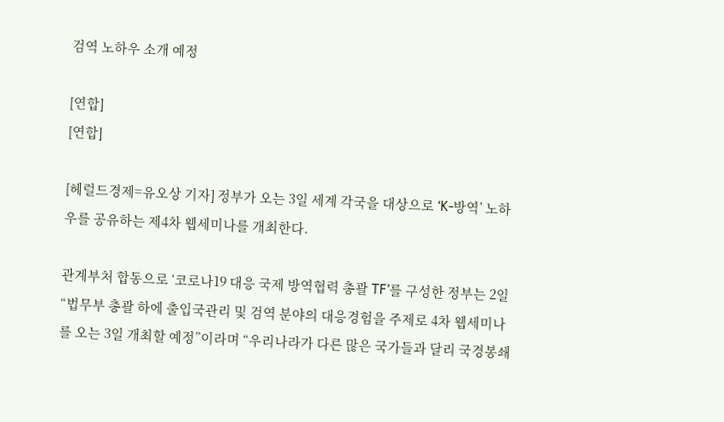검역 노하우 소개 예정

[연합]
[연합]

[헤럴드경제=유오상 기자] 정부가 오는 3일 세계 각국을 대상으로 ‘K-방역’ 노하우를 공유하는 제4차 웹세미나를 개최한다.

관계부처 합동으로 ‘코로나19 대응 국제 방역협력 총괄 TF’를 구성한 정부는 2일 “법무부 총괄 하에 출입국관리 및 검역 분야의 대응경험을 주제로 4차 웹세미나를 오는 3일 개최할 예정”이라며 “우리나라가 다른 많은 국가들과 달리 국경봉쇄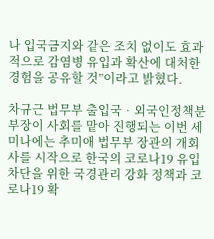나 입국금지와 같은 조치 없이도 효과적으로 감염병 유입과 확산에 대처한 경험을 공유할 것”이라고 밝혔다.

차규근 법무부 출입국ᆞ외국인정책분부장이 사회를 맡아 진행되는 이번 세미나에는 추미애 법무부 장관의 개회사를 시작으로 한국의 코로나19 유입 차단을 위한 국경관리 강화 정책과 코로나19 확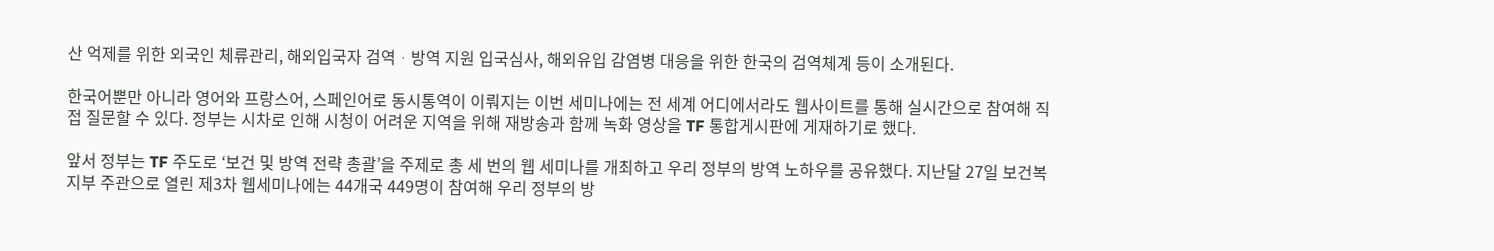산 억제를 위한 외국인 체류관리, 해외입국자 검역ᆞ방역 지원 입국심사, 해외유입 감염병 대응을 위한 한국의 검역체계 등이 소개된다.

한국어뿐만 아니라 영어와 프랑스어, 스페인어로 동시통역이 이뤄지는 이번 세미나에는 전 세계 어디에서라도 웹사이트를 통해 실시간으로 참여해 직접 질문할 수 있다. 정부는 시차로 인해 시청이 어려운 지역을 위해 재방송과 함께 녹화 영상을 TF 통합게시판에 게재하기로 했다.

앞서 정부는 TF 주도로 ‘보건 및 방역 전략 총괄’을 주제로 총 세 번의 웹 세미나를 개최하고 우리 정부의 방역 노하우를 공유했다. 지난달 27일 보건복지부 주관으로 열린 제3차 웹세미나에는 44개국 449명이 참여해 우리 정부의 방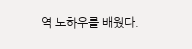역 노하우를 배웠다.